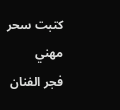كتبت سحر مهني
فجر الفنان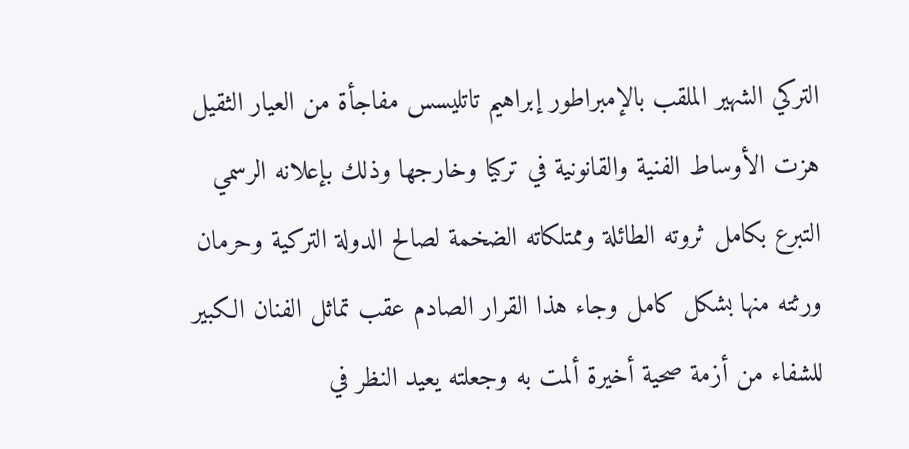التركي الشهير الملقب بالإمبراطور إبراهيم تاتليسس مفاجأة من العيار الثقيل هزت الأوساط الفنية والقانونية في تركيا وخارجها وذلك بإعلانه الرسمي التبرع بكامل ثروته الطائلة وممتلكاته الضخمة لصالح الدولة التركية وحرمان ورثته منها بشكل كامل وجاء هذا القرار الصادم عقب تماثل الفنان الكبير للشفاء من أزمة صحية أخيرة ألمت به وجعلته يعيد النظر في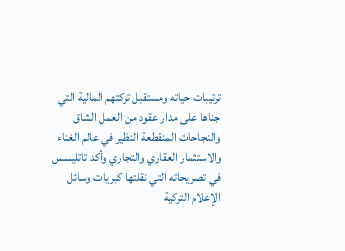ترتيبات حياته ومستقبل تركتهم المالية التي جناها على مدار عقود من العمل الشاق والنجاحات المنقطعة النظير في عالم الغناء والاستثمار العقاري والتجاري وأكد تاتليسس في تصريحاته التي نقلتها كبريات وسائل الإعلام التركية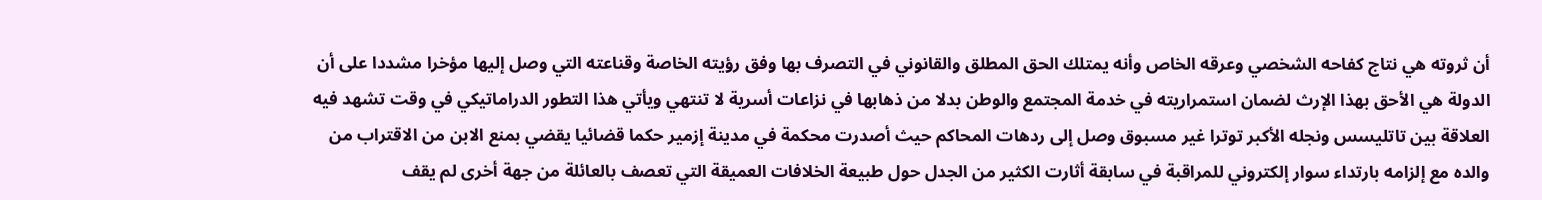أن ثروته هي نتاج كفاحه الشخصي وعرقه الخاص وأنه يمتلك الحق المطلق والقانوني في التصرف بها وفق رؤيته الخاصة وقناعته التي وصل إليها مؤخرا مشددا على أن الدولة هي الأحق بهذا الإرث لضمان استمراريته في خدمة المجتمع والوطن بدلا من ذهابها في نزاعات أسرية لا تنتهي ويأتي هذا التطور الدراماتيكي في وقت تشهد فيه العلاقة بين تاتليسس ونجله الأكبر توترا غير مسبوق وصل إلى ردهات المحاكم حيث أصدرت محكمة في مدينة إزمير حكما قضائيا يقضي بمنع الابن من الاقتراب من والده مع إلزامه بارتداء سوار إلكتروني للمراقبة في سابقة أثارت الكثير من الجدل حول طبيعة الخلافات العميقة التي تعصف بالعائلة من جهة أخرى لم يقف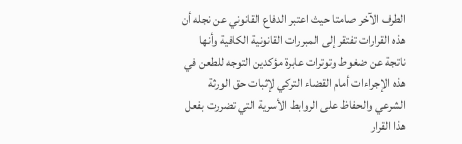الطرف الآخر صامتا حيث اعتبر الدفاع القانوني عن نجله أن هذه القرارات تفتقر إلى المبررات القانونية الكافية وأنها ناتجة عن ضغوط وتوترات عابرة مؤكدين التوجه للطعن في هذه الإجراءات أمام القضاء التركي لإثبات حق الورثة الشرعي والحفاظ على الروابط الأسرية التي تضررت بفعل هذا القرار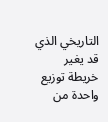التاريخي الذي قد يغير خريطة توزيع واحدة من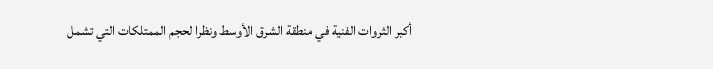أكبر الثروات الفنية في منطقة الشرق الأوسط ونظرا لحجم الممتلكات التي تشمل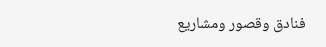فنادق وقصور ومشاريع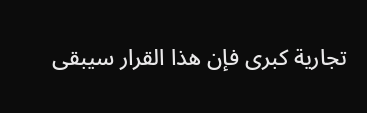تجارية كبرى فإن هذا القرار سيبقى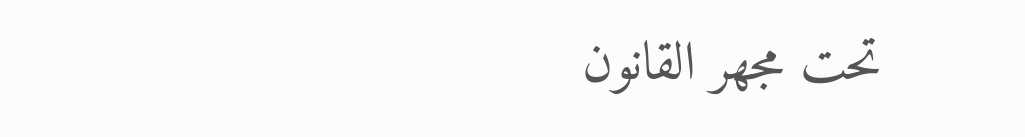تحت مجهر القانون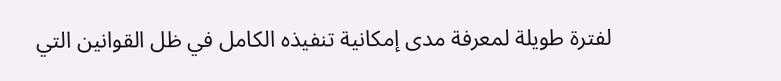لفترة طويلة لمعرفة مدى إمكانية تنفيذه الكامل في ظل القوانين التي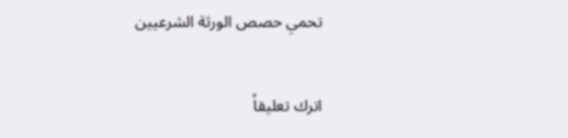تحمي حصص الورثة الشرعيين

اترك تعليقاً